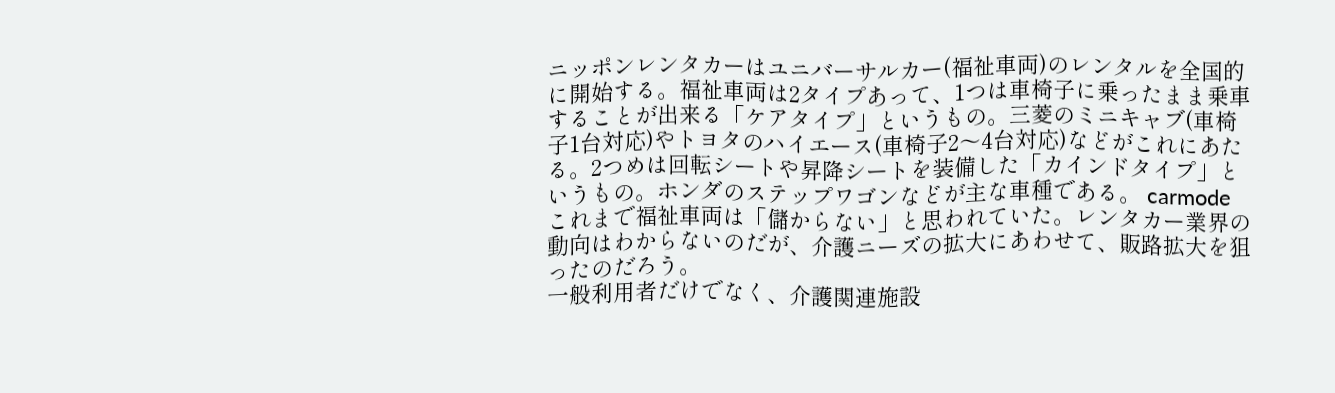ニッポンレンタカーはユニバーサルカー(福祉車両)のレンタルを全国的に開始する。福祉車両は2タイプあって、1つは車椅子に乗ったまま乗車することが出来る「ケアタイプ」というもの。三菱のミニキャブ(車椅子1台対応)やトヨタのハイエース(車椅子2〜4台対応)などがこれにあたる。2つめは回転シートや昇降シートを装備した「カインドタイプ」というもの。ホンダのステップワゴンなどが主な車種である。 carmode
これまで福祉車両は「儲からない」と思われていた。レンタカー業界の動向はわからないのだが、介護ニーズの拡大にあわせて、販路拡大を狙ったのだろう。
一般利用者だけでなく、介護関連施設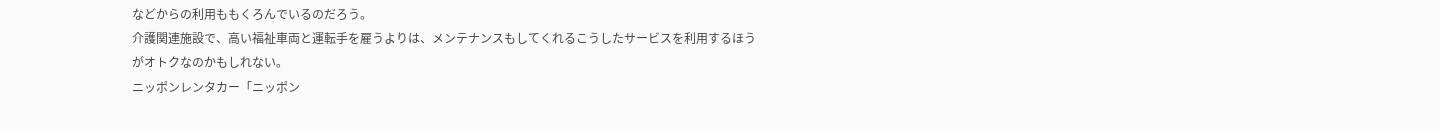などからの利用ももくろんでいるのだろう。
介護関連施設で、高い福祉車両と運転手を雇うよりは、メンテナンスもしてくれるこうしたサービスを利用するほうがオトクなのかもしれない。
ニッポンレンタカー「ニッポン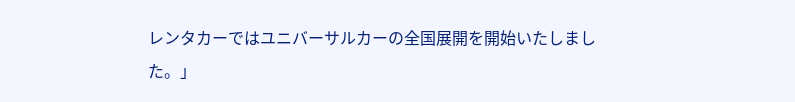レンタカーではユニバーサルカーの全国展開を開始いたしました。」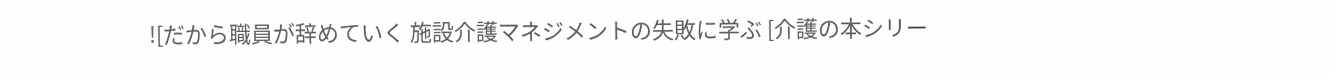![だから職員が辞めていく 施設介護マネジメントの失敗に学ぶ [介護の本シリー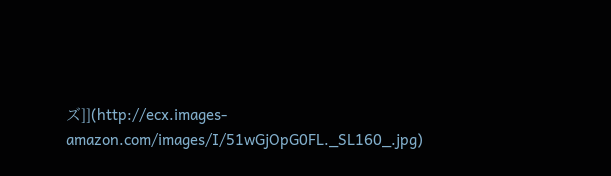ズ]](http://ecx.images-amazon.com/images/I/51wGjOpG0FL._SL160_.jpg)